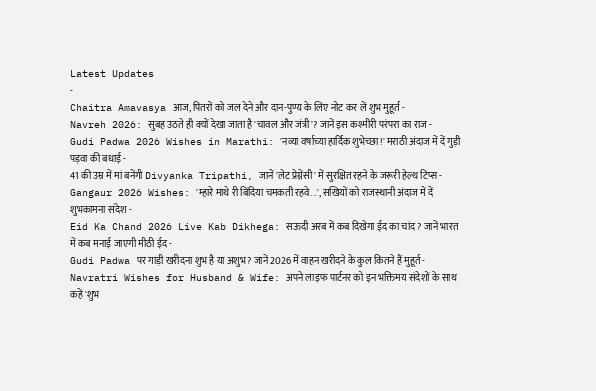Latest Updates
-
Chaitra Amavasya आज, पितरों को जल देने और दान-पुण्य के लिए नोट कर लें शुभ मुहूर्त -
Navreh 2026: सुबह उठते ही क्यों देखा जाता है 'चावल और जंत्री'? जानें इस कश्मीरी परंपरा का राज -
Gudi Padwa 2026 Wishes in Marathi: 'नव्या वर्षाच्या हार्दिक शुभेच्छा!' मराठी अंदाज में दें गुड़ी पड़वा की बधाई -
41 की उम्र में मां बनेंगी Divyanka Tripathi, जानें 'लेट प्रेग्नेंसी' में सुरक्षित रहने के जरूरी हेल्थ टिप्स -
Gangaur 2026 Wishes: 'म्हारे माथे री बिंदिया चमकती रहवे...', सखियों को राजस्थानी अंदाज में दें शुभकामना संदेश -
Eid Ka Chand 2026 Live Kab Dikhega: सऊदी अरब में कब दिखेगा ईद का चांद? जानें भारत में कब मनाई जाएगी मीठी ईद -
Gudi Padwa पर गाड़ी खरीदना शुभ है या अशुभ? जानें 2026 में वाहन खरीदने के कुल कितने हैं मुहूर्त -
Navratri Wishes for Husband & Wife: अपने लाइफ पार्टनर को इन भक्तिमय संदेशों के साथ कहें 'शुभ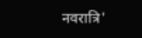नवरात्रि'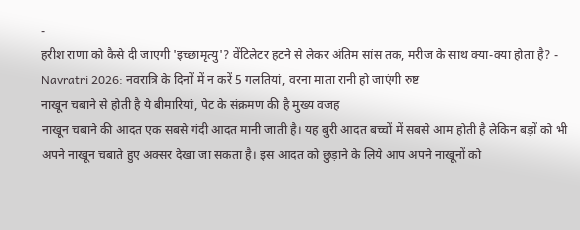-
हरीश राणा को कैसे दी जाएगी 'इच्छामृत्यु'? वेंटिलेटर हटने से लेकर अंतिम सांस तक, मरीज के साथ क्या-क्या होता है? -
Navratri 2026: नवरात्रि के दिनों में न करें 5 गलतियां, वरना माता रानी हो जाएंगी रुष्ट
नाखून चबाने से होती है ये बीमारियां, पेट के संक्रमण की है मुख्य वजह
नाखून चबाने की आदत एक सबसे गंदी आदत मानी जाती है। यह बुरी आदत बच्चों में सबसे आम होती है लेकिन बड़ों को भी अपने नाखून चबाते हुए अक्सर देखा जा सकता है। इस आदत को छुड़ाने के लिये आप अपने नाखूनों को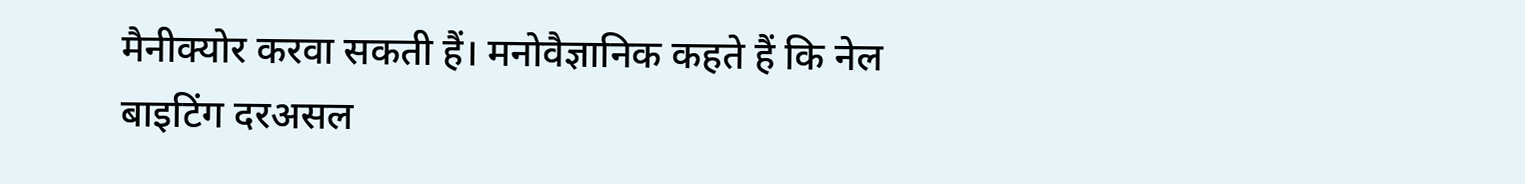मैनीक्योर करवा सकती हैं। मनोवैज्ञानिक कहते हैं कि नेल बाइटिंग दरअसल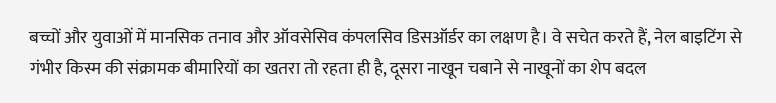बच्चों और युवाओं में मानसिक तनाव और ऑवसेसिव कंपलसिव डिसऑर्डर का लक्षण है। वे सचेत करते हैं, नेल बाइटिंग से गंभीर किस्म की संक्रामक बीमारियों का खतरा तो रहता ही है, दूसरा नाखून चबाने से नाखूनों का शेप बदल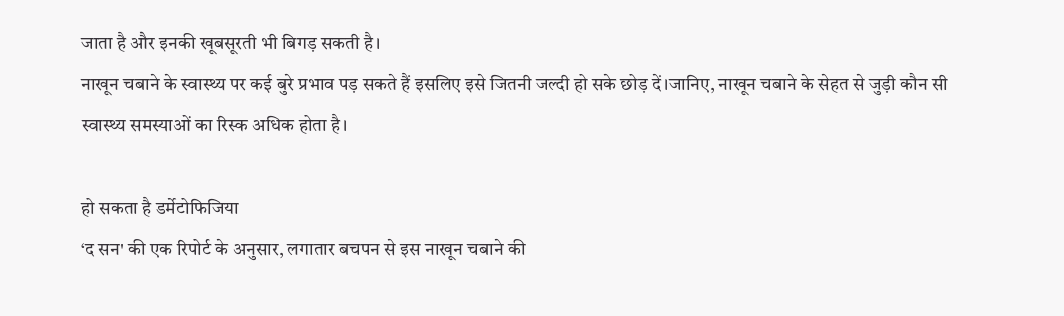जाता है और इनकी खूबसूरती भी बिगड़ सकती है।
नाखून चबाने के स्वास्थ्य पर कई बुरे प्रभाव पड़ सकते हैं इसलिए इसे जितनी जल्दी हो सके छोड़ दें।जानिए, नाखून चबाने के सेहत से जुड़ी कौन सी स्वास्थ्य समस्याओं का रिस्क अधिक होता है।

हो सकता है डर्मेटोफिजिया
‘द सन' की एक रिपोर्ट के अनुसार, लगातार बचपन से इस नाखून चबाने की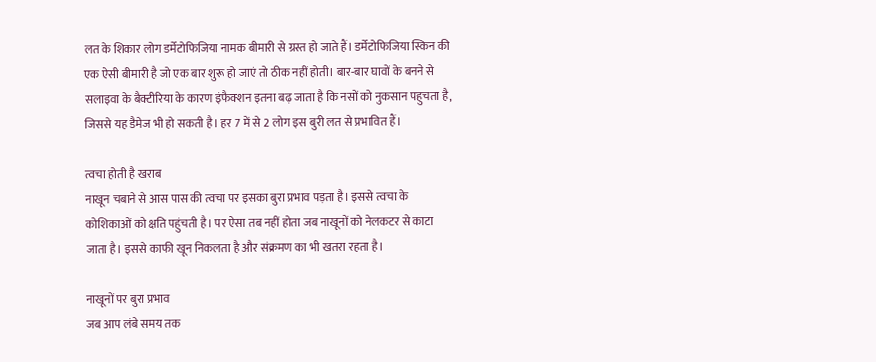लत के शिकार लोग डर्मेटोफिजिया नामक बीमारी से ग्रस्त हो जाते हैं। डर्मेटोफिजिया स्किन की एक ऐसी बीमारी है जो एक बार शुरू हो जाएं तो ठीक नहीं होती। बार-बार घावों के बनने से सलाइवा के बैक्टीरिया के कारण इंफैक्शन इतना बढ़ जाता है कि नसों को नुकसान पहुचता है, जिससे यह डैमेज भी हो सकती है। हर 7 में से 2 लोग इस बुरी लत से प्रभावित हैं।

त्वचा होती है खराब
नाखून चबाने से आस पास की त्वचा पर इसका बुरा प्रभाव पड़ता है। इससे त्वचा के कोशिकाओं को क्षति पहुंचती है। पर ऐसा तब नहीं होता जब नाखूनों को नेलकटर से काटा जाता है। इससे काफी खून निकलता है और संक्रमण का भी खतरा रहता है।

नाखूनों पर बुरा प्रभाव
जब आप लंबे समय तक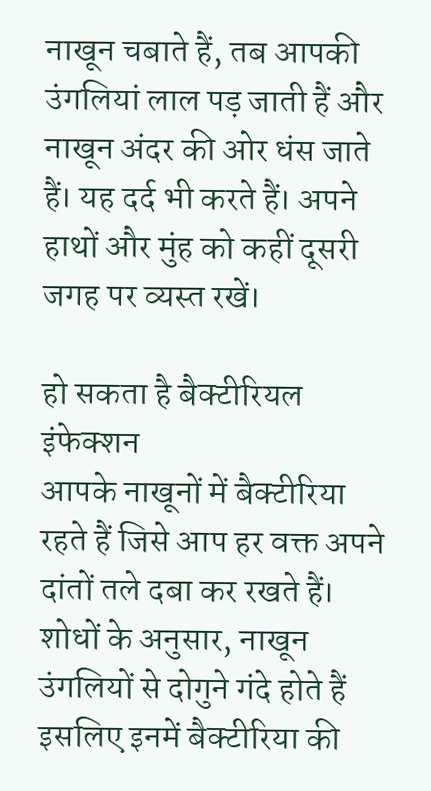नाखून चबाते हैं, तब आपकी उंगलियां लाल पड़ जाती हैं और नाखून अंदर की ओर धंस जाते हैं। यह दर्द भी करते हैं। अपने हाथों और मुंह को कहीं दूसरी जगह पर व्यस्त रखें।

हो सकता है बैक्टीरियल इंफेक्शन
आपके नाखूनों में बैक्टीरिया रहते हैं जिसे आप हर वक्त अपने दांतों तले दबा कर रखते हैं। शोधों के अनुसार, नाखून उंगलियों से दोगुने गंदे होते हैं इसलिए इनमें बैक्टीरिया की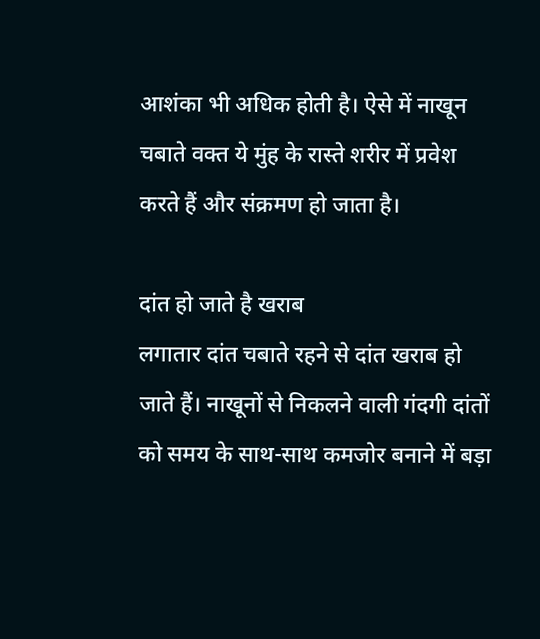आशंका भी अधिक होती है। ऐसे में नाखून चबाते वक्त ये मुंह के रास्ते शरीर में प्रवेश करते हैं और संक्रमण हो जाता है।

दांत हो जाते है खराब
लगातार दांत चबाते रहने से दांत खराब हो जाते हैं। नाखूनों से निकलने वाली गंदगी दांतों को समय के साथ-साथ कमजोर बनाने में बड़ा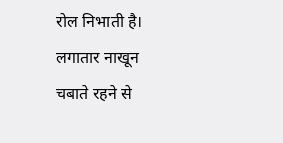रोल निभाती है। लगातार नाखून चबाते रहने से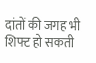दांतों की जगह भी शिफ्ट हो सकती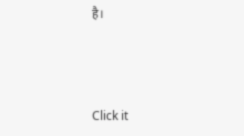है।



Click it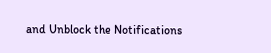and Unblock the Notifications